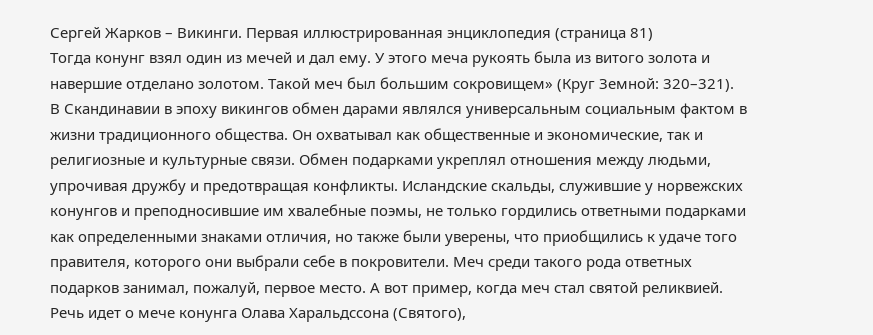Сергей Жарков – Викинги. Первая иллюстрированная энциклопедия (страница 81)
Тогда конунг взял один из мечей и дал ему. У этого меча рукоять была из витого золота и навершие отделано золотом. Такой меч был большим сокровищем» (Круг Земной: 320–321).
В Скандинавии в эпоху викингов обмен дарами являлся универсальным социальным фактом в жизни традиционного общества. Он охватывал как общественные и экономические, так и религиозные и культурные связи. Обмен подарками укреплял отношения между людьми, упрочивая дружбу и предотвращая конфликты. Исландские скальды, служившие у норвежских конунгов и преподносившие им хвалебные поэмы, не только гордились ответными подарками как определенными знаками отличия, но также были уверены, что приобщились к удаче того правителя, которого они выбрали себе в покровители. Меч среди такого рода ответных подарков занимал, пожалуй, первое место. А вот пример, когда меч стал святой реликвией. Речь идет о мече конунга Олава Харальдссона (Святого),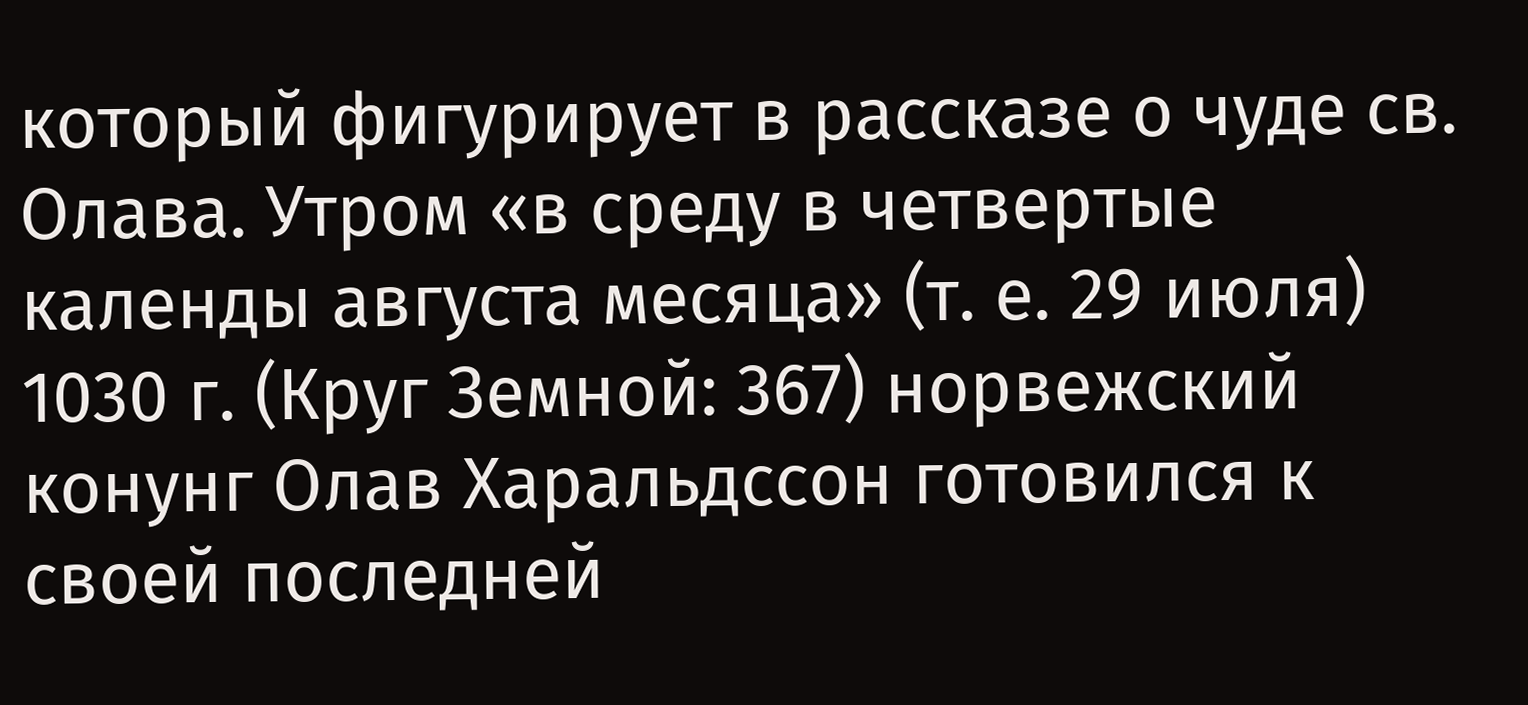который фигурирует в рассказе о чуде св. Олава. Утром «в среду в четвертые календы августа месяца» (т. е. 29 июля) 1030 г. (Круг Земной: 367) норвежский конунг Олав Харальдссон готовился к своей последней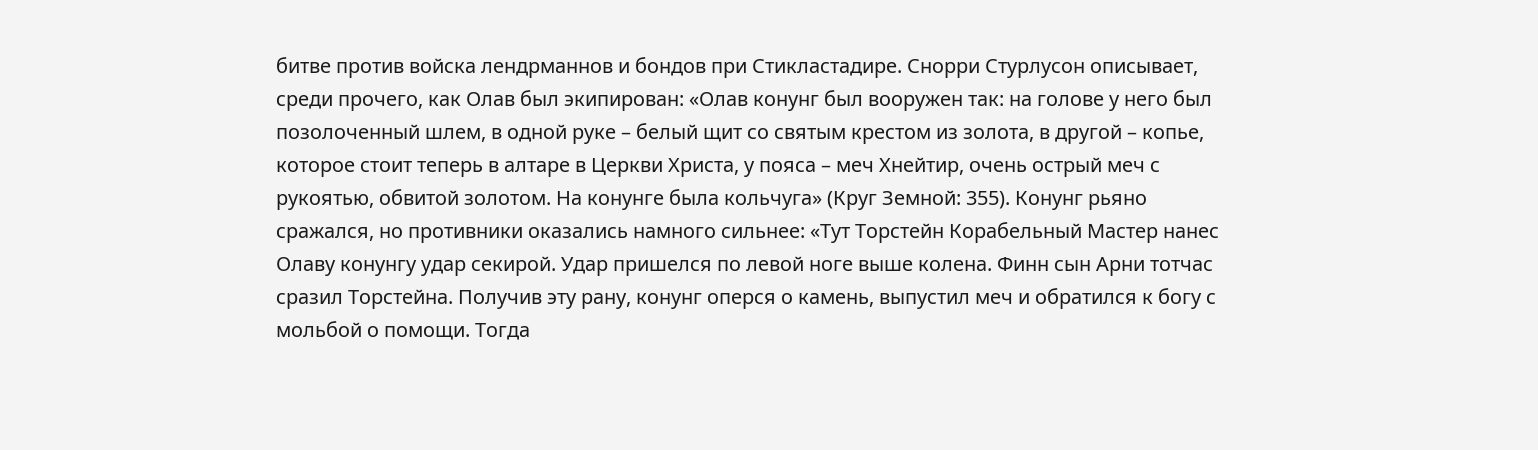битве против войска лендрманнов и бондов при Стикластадире. Снорри Стурлусон описывает, среди прочего, как Олав был экипирован: «Олав конунг был вооружен так: на голове у него был позолоченный шлем, в одной руке – белый щит со святым крестом из золота, в другой – копье, которое стоит теперь в алтаре в Церкви Христа, у пояса – меч Хнейтир, очень острый меч с рукоятью, обвитой золотом. На конунге была кольчуга» (Круг Земной: 355). Конунг рьяно сражался, но противники оказались намного сильнее: «Тут Торстейн Корабельный Мастер нанес Олаву конунгу удар секирой. Удар пришелся по левой ноге выше колена. Финн сын Арни тотчас сразил Торстейна. Получив эту рану, конунг оперся о камень, выпустил меч и обратился к богу с мольбой о помощи. Тогда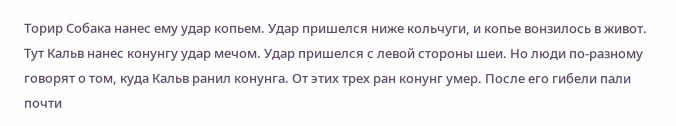Торир Собака нанес ему удар копьем. Удар пришелся ниже кольчуги, и копье вонзилось в живот. Тут Кальв нанес конунгу удар мечом. Удар пришелся с левой стороны шеи. Но люди по-разному говорят о том, куда Кальв ранил конунга. От этих трех ран конунг умер. После его гибели пали почти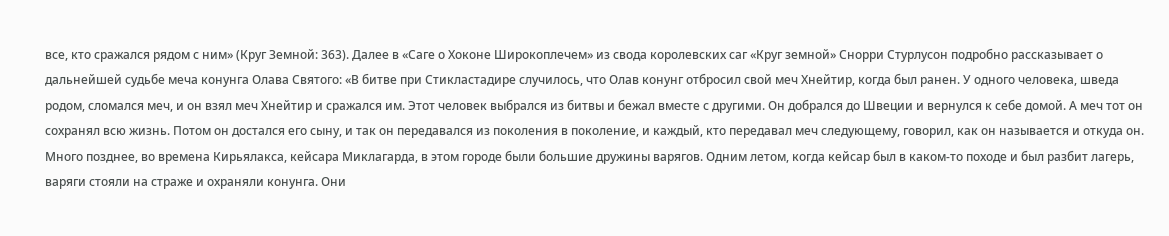все, кто сражался рядом с ним» (Круг Земной: 363). Далее в «Саге о Хоконе Широкоплечем» из свода королевских саг «Круг земной» Снорри Стурлусон подробно рассказывает о дальнейшей судьбе меча конунга Олава Святого: «В битве при Стикластадире случилось, что Олав конунг отбросил свой меч Хнейтир, когда был ранен. У одного человека, шведа родом, сломался меч, и он взял меч Хнейтир и сражался им. Этот человек выбрался из битвы и бежал вместе с другими. Он добрался до Швеции и вернулся к себе домой. А меч тот он сохранял всю жизнь. Потом он достался его сыну, и так он передавался из поколения в поколение, и каждый, кто передавал меч следующему, говорил, как он называется и откуда он. Много позднее, во времена Кирьялакса, кейсара Миклагарда, в этом городе были большие дружины варягов. Одним летом, когда кейсар был в каком-то походе и был разбит лагерь, варяги стояли на страже и охраняли конунга. Они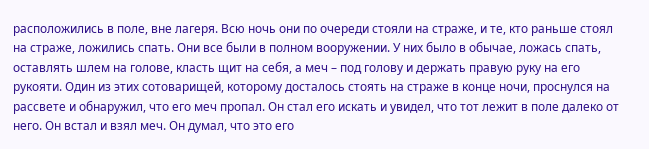расположились в поле, вне лагеря. Всю ночь они по очереди стояли на страже, и те, кто раньше стоял на страже, ложились спать. Они все были в полном вооружении. У них было в обычае, ложась спать, оставлять шлем на голове, класть щит на себя, а меч – под голову и держать правую руку на его рукояти. Один из этих сотоварищей, которому досталось стоять на страже в конце ночи, проснулся на рассвете и обнаружил, что его меч пропал. Он стал его искать и увидел, что тот лежит в поле далеко от него. Он встал и взял меч. Он думал, что это его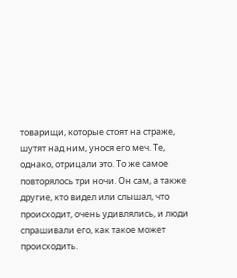товарищи, которые стоят на страже, шутят над ним, унося его меч. Те, однако, отрицали это. То же самое повторялось три ночи. Он сам, а также другие, кто видел или слышал, что происходит, очень удивлялись, и люди спрашивали его, как такое может происходить.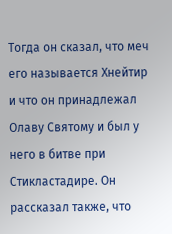Тогда он сказал, что меч его называется Хнейтир и что он принадлежал Олаву Святому и был у него в битве при Стикластадире. Он рассказал также, что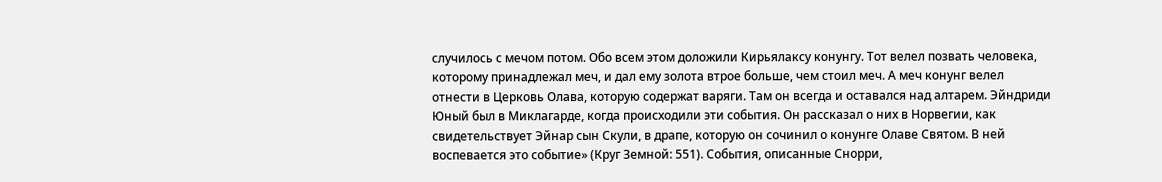случилось с мечом потом. Обо всем этом доложили Кирьялаксу конунгу. Тот велел позвать человека, которому принадлежал меч, и дал ему золота втрое больше, чем стоил меч. А меч конунг велел отнести в Церковь Олава, которую содержат варяги. Там он всегда и оставался над алтарем. Эйндриди Юный был в Миклагарде, когда происходили эти события. Он рассказал о них в Норвегии, как свидетельствует Эйнар сын Скули, в драпе, которую он сочинил о конунге Олаве Святом. В ней воспевается это событие» (Круг Земной: 551). События, описанные Снорри,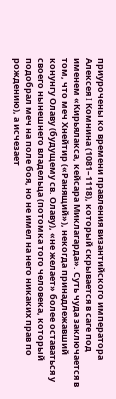приурочены ко времени правления византийского императора Алексея I Комнина (1081–1118), который скрывается в саге под именем «Кирьялакса, кейсара Миклагарда». Суть чуда заключается в том, что меч Хнейтир («Ранящий»), некогда принадлежавший конунгу Олаву (будущему св. Олаву), «не желает» более оставаться у своего нынешнего владельца (потомка того человека, который подобрал меч на поле боя, но не имел на него никаких прав по рождению), а исчезает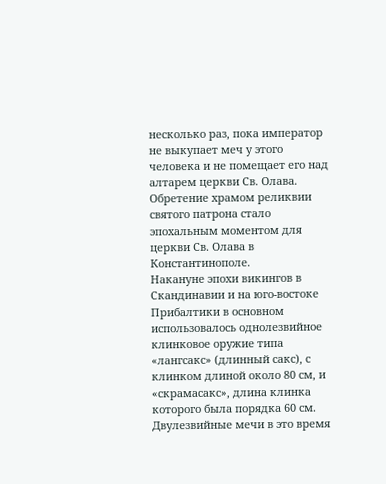несколько раз, пока император не выкупает меч у этого человека и не помещает его над алтарем церкви Св. Олава. Обретение храмом реликвии святого патрона стало эпохальным моментом для церкви Св. Олава в Константинополе.
Накануне эпохи викингов в Скандинавии и на юго-востоке Прибалтики в основном использовалось однолезвийное клинковое оружие типа «лангсакс» (длинный сакс), с клинком длиной около 80 см, и «скрамасакс», длина клинка которого была порядка 60 см. Двулезвийные мечи в это время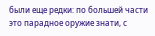были еще редки: по большей части это парадное оружие знати, с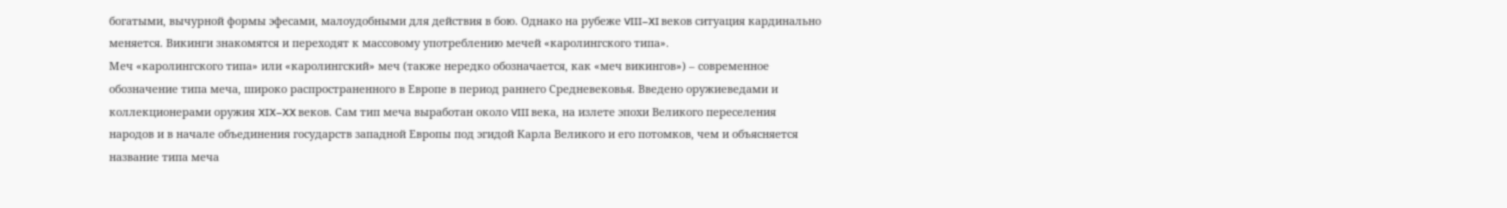богатыми, вычурной формы эфесами, малоудобными для действия в бою. Однако на рубеже VIII–XI веков ситуация кардинально меняется. Викинги знакомятся и переходят к массовому употреблению мечей «каролингского типа».
Меч «каролингского типа» или «каролингский» меч (также нередко обозначается, как «меч викингов») – современное обозначение типа меча, широко распространенного в Европе в период раннего Средневековья. Введено оружиеведами и коллекционерами оружия XIX–XX веков. Сам тип меча выработан около VIII века, на излете эпохи Великого переселения народов и в начале объединения государств западной Европы под эгидой Карла Великого и его потомков, чем и объясняется название типа меча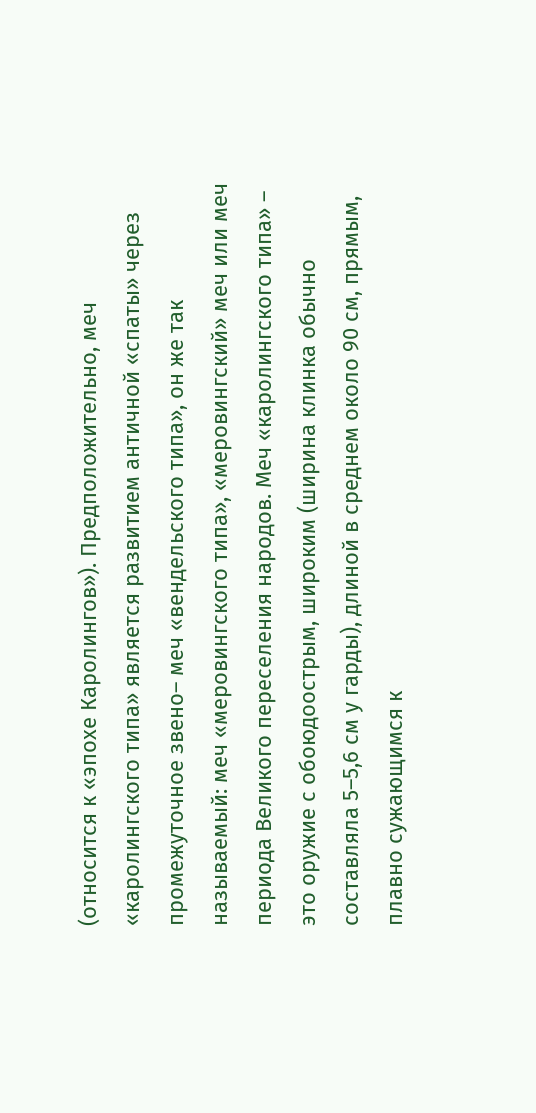(относится к «эпохе Каролингов»). Предположительно, меч «каролингского типа» является развитием античной «спаты» через промежуточное звено– меч «вендельского типа», он же так называемый: меч «меровингского типа», «меровингский» меч или меч периода Великого переселения народов. Меч «каролингского типа» – это оружие с обоюдоострым, широким (ширина клинка обычно составляла 5–5,6 см у гарды), длиной в среднем около 90 см, прямым, плавно сужающимся к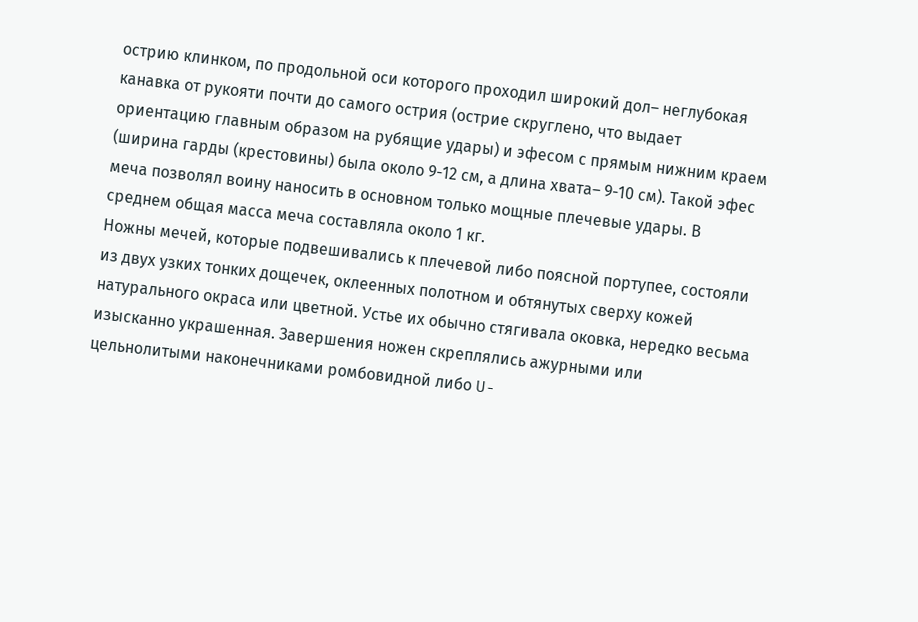острию клинком, по продольной оси которого проходил широкий дол– неглубокая канавка от рукояти почти до самого острия (острие скруглено, что выдает ориентацию главным образом на рубящие удары) и эфесом с прямым нижним краем (ширина гарды (крестовины) была около 9-12 см, а длина хвата– 9-10 см). Такой эфес меча позволял воину наносить в основном только мощные плечевые удары. В среднем общая масса меча составляла около 1 кг.
Ножны мечей, которые подвешивались к плечевой либо поясной портупее, состояли из двух узких тонких дощечек, оклеенных полотном и обтянутых сверху кожей натурального окраса или цветной. Устье их обычно стягивала оковка, нередко весьма изысканно украшенная. Завершения ножен скреплялись ажурными или цельнолитыми наконечниками ромбовидной либо U-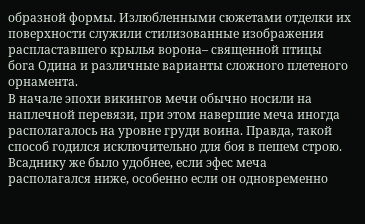образной формы. Излюбленными сюжетами отделки их поверхности служили стилизованные изображения распластавшего крылья ворона– священной птицы бога Одина и различные варианты сложного плетеного орнамента.
В начале эпохи викингов мечи обычно носили на наплечной перевязи, при этом навершие меча иногда располагалось на уровне груди воина. Правда, такой способ годился исключительно для боя в пешем строю. Всаднику же было удобнее, если эфес меча располагался ниже, особенно если он одновременно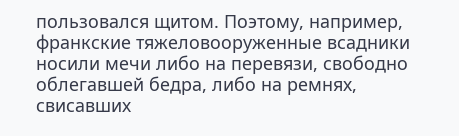пользовался щитом. Поэтому, например, франкские тяжеловооруженные всадники носили мечи либо на перевязи, свободно облегавшей бедра, либо на ремнях, свисавших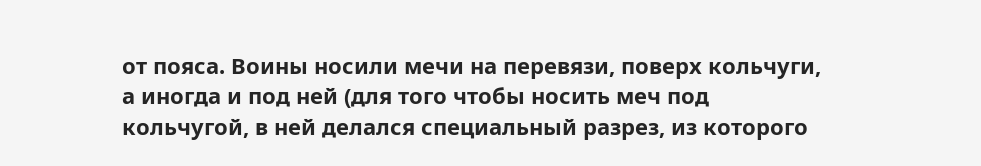от пояса. Воины носили мечи на перевязи, поверх кольчуги, а иногда и под ней (для того чтобы носить меч под кольчугой, в ней делался специальный разрез, из которого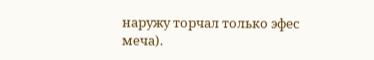наружу торчал только эфес меча).